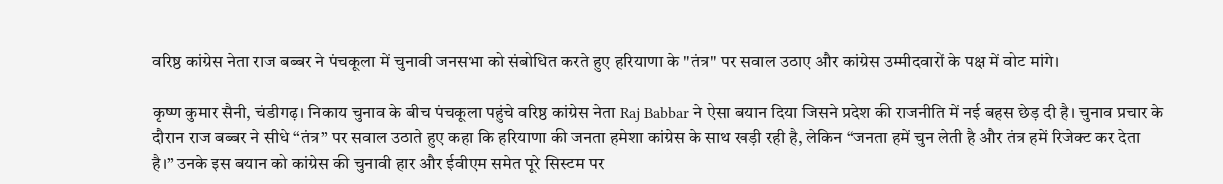वरिष्ठ कांग्रेस नेता राज बब्बर ने पंचकूला में चुनावी जनसभा को संबोधित करते हुए हरियाणा के "तंत्र" पर सवाल उठाए और कांग्रेस उम्मीदवारों के पक्ष में वोट मांगे।

कृष्ण कुमार सैनी, चंडीगढ़। निकाय चुनाव के बीच पंचकूला पहुंचे वरिष्ठ कांग्रेस नेता Raj Babbar ने ऐसा बयान दिया जिसने प्रदेश की राजनीति में नई बहस छेड़ दी है। चुनाव प्रचार के दौरान राज बब्बर ने सीधे “तंत्र” पर सवाल उठाते हुए कहा कि हरियाणा की जनता हमेशा कांग्रेस के साथ खड़ी रही है, लेकिन “जनता हमें चुन लेती है और तंत्र हमें रिजेक्ट कर देता है।” उनके इस बयान को कांग्रेस की चुनावी हार और ईवीएम समेत पूरे सिस्टम पर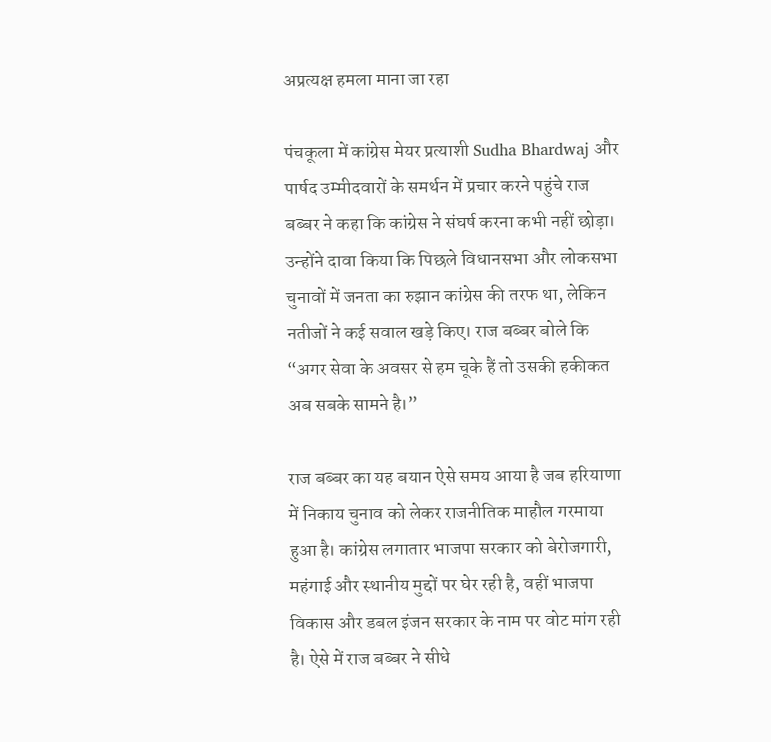अप्रत्यक्ष हमला माना जा रहा

पंचकूला में कांग्रेस मेयर प्रत्याशी Sudha Bhardwaj और पार्षद उम्मीदवारों के समर्थन में प्रचार करने पहुंचे राज बब्बर ने कहा कि कांग्रेस ने संघर्ष करना कभी नहीं छोड़ा। उन्होंने दावा किया कि पिछले विधानसभा और लोकसभा चुनावों में जनता का रुझान कांग्रेस की तरफ था, लेकिन नतीजों ने कई सवाल खड़े किए। राज बब्बर बोले कि “अगर सेवा के अवसर से हम चूके हैं तो उसकी हकीकत अब सबके सामने है।”

राज बब्बर का यह बयान ऐसे समय आया है जब हरियाणा में निकाय चुनाव को लेकर राजनीतिक माहौल गरमाया हुआ है। कांग्रेस लगातार भाजपा सरकार को बेरोजगारी, महंगाई और स्थानीय मुद्दों पर घेर रही है, वहीं भाजपा विकास और डबल इंजन सरकार के नाम पर वोट मांग रही है। ऐसे में राज बब्बर ने सीधे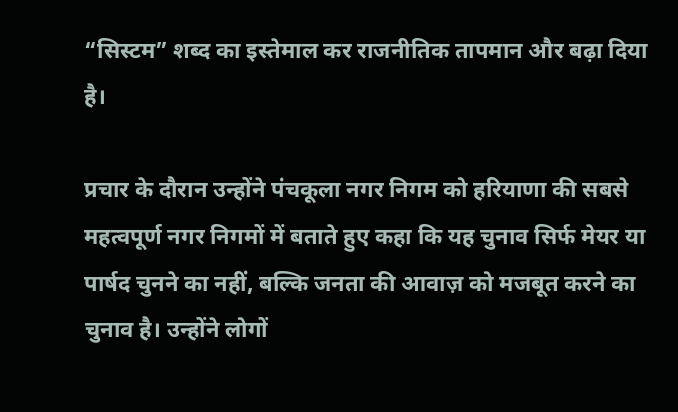“सिस्टम” शब्द का इस्तेमाल कर राजनीतिक तापमान और बढ़ा दिया है।

प्रचार के दौरान उन्होंने पंचकूला नगर निगम को हरियाणा की सबसे महत्वपूर्ण नगर निगमों में बताते हुए कहा कि यह चुनाव सिर्फ मेयर या पार्षद चुनने का नहीं, बल्कि जनता की आवाज़ को मजबूत करने का चुनाव है। उन्होंने लोगों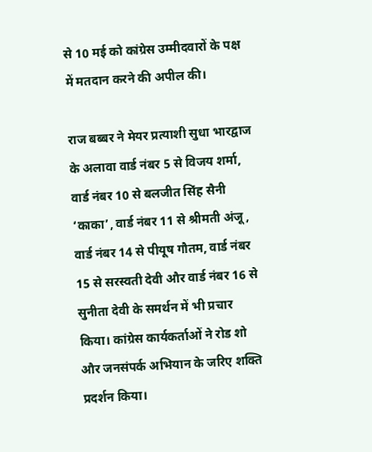से 10 मई को कांग्रेस उम्मीदवारों के पक्ष में मतदान करने की अपील की।

राज बब्बर ने मेयर प्रत्याशी सुधा भारद्वाज के अलावा वार्ड नंबर 5 से विजय शर्मा, वार्ड नंबर 10 से बलजीत सिंह सैनी ‘काका’, वार्ड नंबर 11 से श्रीमती अंजू, वार्ड नंबर 14 से पीयूष गौतम, वार्ड नंबर 15 से सरस्वती देवी और वार्ड नंबर 16 से सुनीता देवी के समर्थन में भी प्रचार किया। कांग्रेस कार्यकर्ताओं ने रोड शो और जनसंपर्क अभियान के जरिए शक्ति प्रदर्शन किया।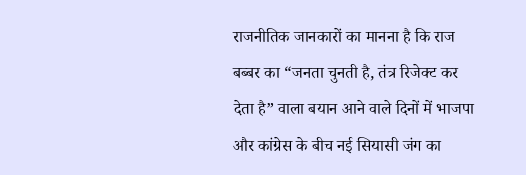राजनीतिक जानकारों का मानना है कि राज बब्बर का “जनता चुनती है, तंत्र रिजेक्ट कर देता है” वाला बयान आने वाले दिनों में भाजपा और कांग्रेस के बीच नई सियासी जंग का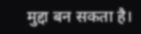मुद्दा बन सकता है।